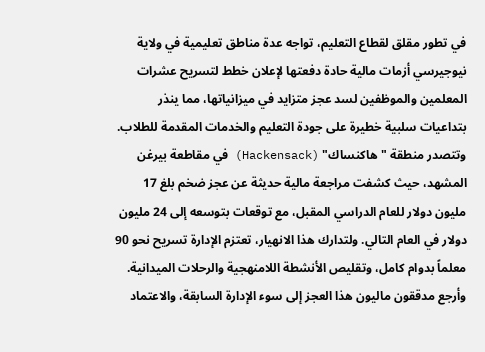في تطور مقلق لقطاع التعليم، تواجه عدة مناطق تعليمية في ولاية نيوجيرسي أزمات مالية حادة دفعتها لإعلان خطط لتسريح عشرات المعلمين والموظفين لسد عجز متزايد في ميزانياتها، مما ينذر بتداعيات سلبية خطيرة على جودة التعليم والخدمات المقدمة للطلاب.
وتتصدر منطقة "هاكنساك" (Hackensack) في مقاطعة بيرغن المشهد، حيث كشفت مراجعة مالية حديثة عن عجز ضخم بلغ 17 مليون دولار للعام الدراسي المقبل، مع توقعات بتوسعه إلى 24 مليون دولار في العام التالي. ولتدارك هذا الانهيار، تعتزم الإدارة تسريح نحو 90 معلماً بدوام كامل، وتقليص الأنشطة اللامنهجية والرحلات الميدانية. وأرجع مدققون ماليون هذا العجز إلى سوء الإدارة السابقة، والاعتماد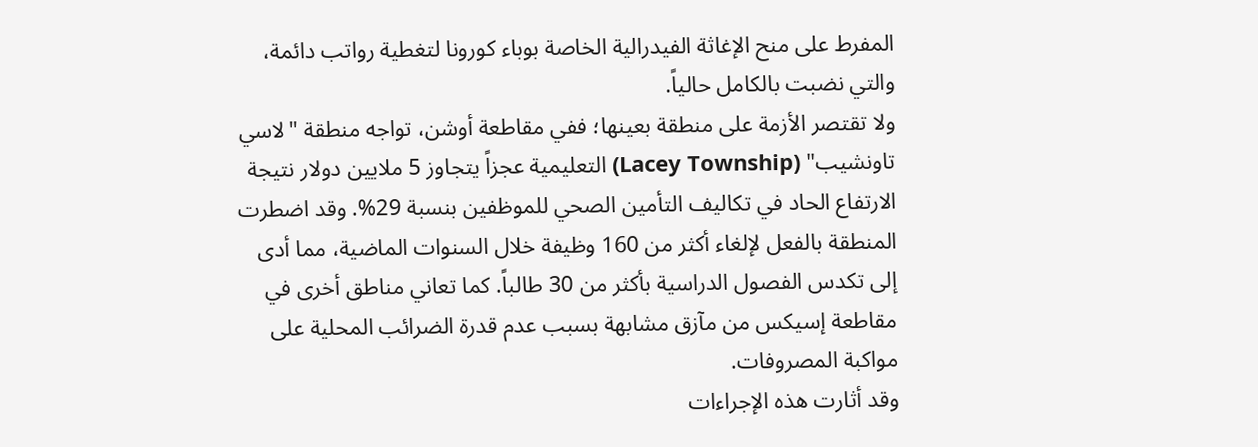المفرط على منح الإغاثة الفيدرالية الخاصة بوباء كورونا لتغطية رواتب دائمة، والتي نضبت بالكامل حالياً.
ولا تقتصر الأزمة على منطقة بعينها؛ ففي مقاطعة أوشن، تواجه منطقة "لاسي تاونشيب" (Lacey Township) التعليمية عجزاً يتجاوز 5 ملايين دولار نتيجة الارتفاع الحاد في تكاليف التأمين الصحي للموظفين بنسبة 29%. وقد اضطرت المنطقة بالفعل لإلغاء أكثر من 160 وظيفة خلال السنوات الماضية، مما أدى إلى تكدس الفصول الدراسية بأكثر من 30 طالباً. كما تعاني مناطق أخرى في مقاطعة إسيكس من مآزق مشابهة بسبب عدم قدرة الضرائب المحلية على مواكبة المصروفات.
وقد أثارت هذه الإجراءات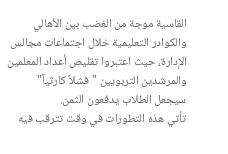القاسية موجة من الغضب بين الأهالي والكوادر التعليمية خلال اجتماعات مجالس الإدارة، حيث اعتبروا تقليص أعداد المعلمين والمرشدين التربويين "فشلاً كارثياً" سيجعل الطلاب يدفعون الثمن.
تأتي هذه التطورات في وقت تترقب فيه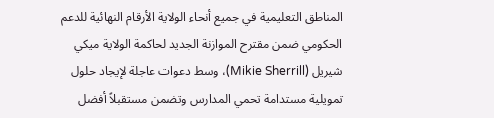المناطق التعليمية في جميع أنحاء الولاية الأرقام النهائية للدعم الحكومي ضمن مقترح الموازنة الجديد لحاكمة الولاية ميكي شيريل (Mikie Sherrill)، وسط دعوات عاجلة لإيجاد حلول تمويلية مستدامة تحمي المدارس وتضمن مستقبلاً أفضل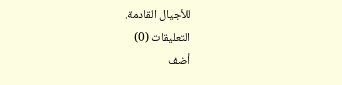للأجيال القادمة.
التعليقات (0)
أضف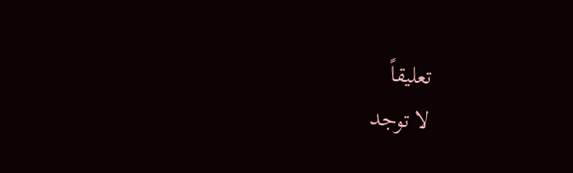تعليقاً
لا توجد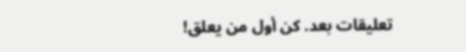تعليقات بعد. كن أول من يعلق!